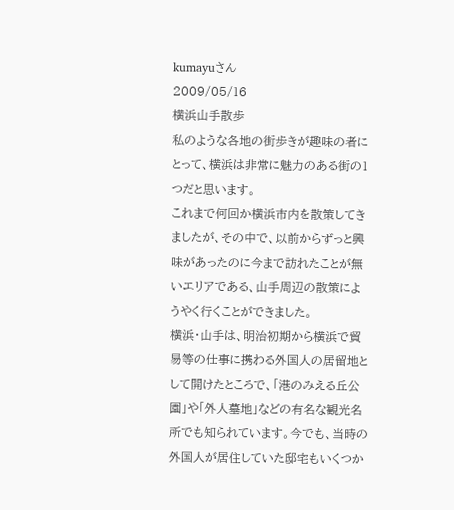kumayuさん
2009/05/16
横浜山手散歩
私のような各地の街歩きが趣味の者にとって、横浜は非常に魅力のある街の1つだと思います。
これまで何回か横浜市内を散策してきましたが、その中で、以前からずっと興味があったのに今まで訪れたことが無いエリアである、山手周辺の散策にようやく行くことができました。
横浜・山手は、明治初期から横浜で貿易等の仕事に携わる外国人の居留地として開けたところで、「港のみえる丘公園」や「外人墓地」などの有名な観光名所でも知られています。今でも、当時の外国人が居住していた邸宅もいくつか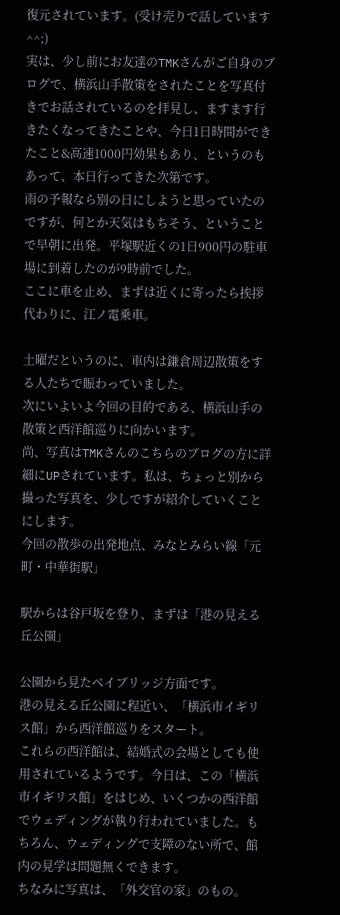復元されています。(受け売りで話しています^^;)
実は、少し前にお友達のTMKさんがご自身のブログで、横浜山手散策をされたことを写真付きでお話されているのを拝見し、ますます行きたくなってきたことや、今日1日時間ができたこと&高速1000円効果もあり、というのもあって、本日行ってきた次第です。
雨の予報なら別の日にしようと思っていたのですが、何とか天気はもちそう、ということで早朝に出発。平塚駅近くの1日900円の駐車場に到着したのが9時前でした。
ここに車を止め、まずは近くに寄ったら挨拶代わりに、江ノ電乗車。

土曜だというのに、車内は鎌倉周辺散策をする人たちで賑わっていました。
次にいよいよ今回の目的である、横浜山手の散策と西洋館巡りに向かいます。
尚、写真はTMKさんのこちらのブログの方に詳細にUPされています。私は、ちょっと別から撮った写真を、少しですが紹介していくことにします。
今回の散歩の出発地点、みなとみらい線「元町・中華街駅」

駅からは谷戸坂を登り、まずは「港の見える丘公園」

公園から見たベイブリッジ方面です。
港の見える丘公園に程近い、「横浜市イギリス館」から西洋館巡りをスタート。
これらの西洋館は、結婚式の会場としても使用されているようです。今日は、この「横浜市イギリス館」をはじめ、いくつかの西洋館でウェディングが執り行われていました。もちろん、ウェディングで支障のない所で、館内の見学は問題無くできます。
ちなみに写真は、「外交官の家」のもの。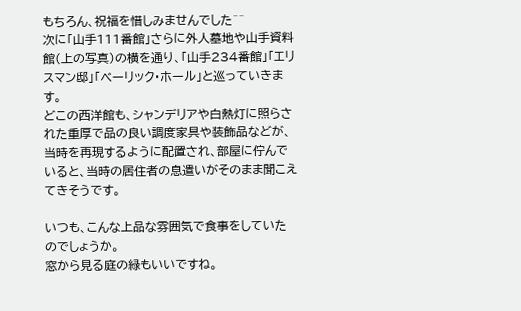もちろん、祝福を惜しみませんでした^^
次に「山手111番館」さらに外人墓地や山手資料館(上の写真)の横を通り、「山手234番館」「エリスマン邸」「べーリック・ホール」と巡っていきます。
どこの西洋館も、シャンデリアや白熱灯に照らされた重厚で品の良い調度家具や装飾品などが、当時を再現するように配置され、部屋に佇んでいると、当時の居住者の息遣いがそのまま聞こえてきそうです。

いつも、こんな上品な雰囲気で食事をしていたのでしょうか。
窓から見る庭の緑もいいですね。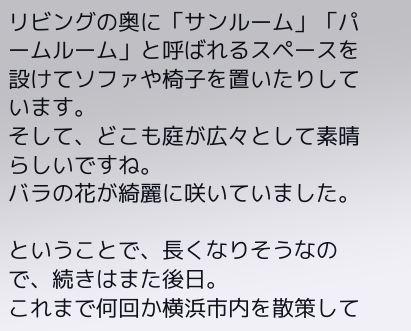リビングの奥に「サンルーム」「パームルーム」と呼ばれるスペースを設けてソファや椅子を置いたりしています。
そして、どこも庭が広々として素晴らしいですね。
バラの花が綺麗に咲いていました。

ということで、長くなりそうなので、続きはまた後日。
これまで何回か横浜市内を散策して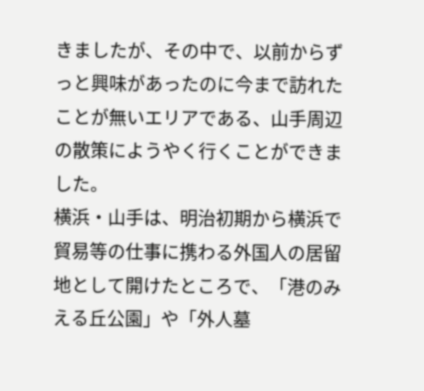きましたが、その中で、以前からずっと興味があったのに今まで訪れたことが無いエリアである、山手周辺の散策にようやく行くことができました。
横浜・山手は、明治初期から横浜で貿易等の仕事に携わる外国人の居留地として開けたところで、「港のみえる丘公園」や「外人墓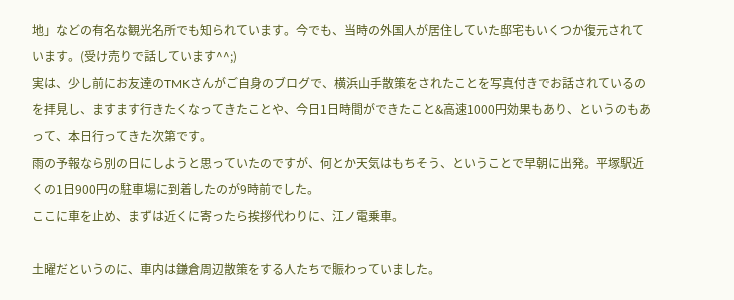地」などの有名な観光名所でも知られています。今でも、当時の外国人が居住していた邸宅もいくつか復元されています。(受け売りで話しています^^;)
実は、少し前にお友達のTMKさんがご自身のブログで、横浜山手散策をされたことを写真付きでお話されているのを拝見し、ますます行きたくなってきたことや、今日1日時間ができたこと&高速1000円効果もあり、というのもあって、本日行ってきた次第です。
雨の予報なら別の日にしようと思っていたのですが、何とか天気はもちそう、ということで早朝に出発。平塚駅近くの1日900円の駐車場に到着したのが9時前でした。
ここに車を止め、まずは近くに寄ったら挨拶代わりに、江ノ電乗車。

土曜だというのに、車内は鎌倉周辺散策をする人たちで賑わっていました。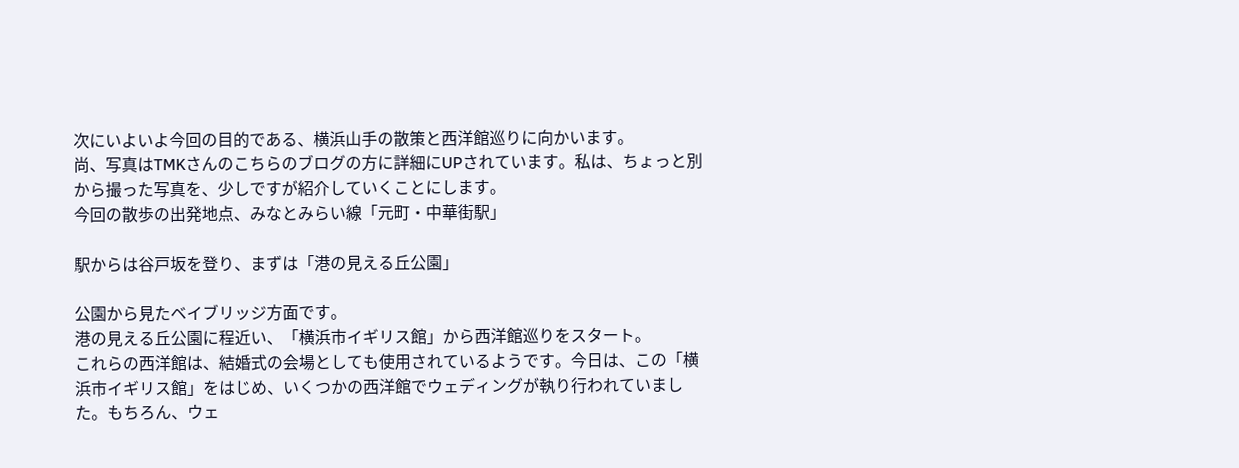次にいよいよ今回の目的である、横浜山手の散策と西洋館巡りに向かいます。
尚、写真はTMKさんのこちらのブログの方に詳細にUPされています。私は、ちょっと別から撮った写真を、少しですが紹介していくことにします。
今回の散歩の出発地点、みなとみらい線「元町・中華街駅」

駅からは谷戸坂を登り、まずは「港の見える丘公園」

公園から見たベイブリッジ方面です。
港の見える丘公園に程近い、「横浜市イギリス館」から西洋館巡りをスタート。
これらの西洋館は、結婚式の会場としても使用されているようです。今日は、この「横浜市イギリス館」をはじめ、いくつかの西洋館でウェディングが執り行われていました。もちろん、ウェ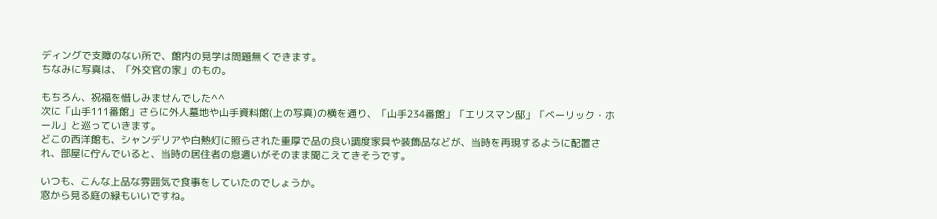ディングで支障のない所で、館内の見学は問題無くできます。
ちなみに写真は、「外交官の家」のもの。

もちろん、祝福を惜しみませんでした^^
次に「山手111番館」さらに外人墓地や山手資料館(上の写真)の横を通り、「山手234番館」「エリスマン邸」「べーリック・ホール」と巡っていきます。
どこの西洋館も、シャンデリアや白熱灯に照らされた重厚で品の良い調度家具や装飾品などが、当時を再現するように配置され、部屋に佇んでいると、当時の居住者の息遣いがそのまま聞こえてきそうです。

いつも、こんな上品な雰囲気で食事をしていたのでしょうか。
窓から見る庭の緑もいいですね。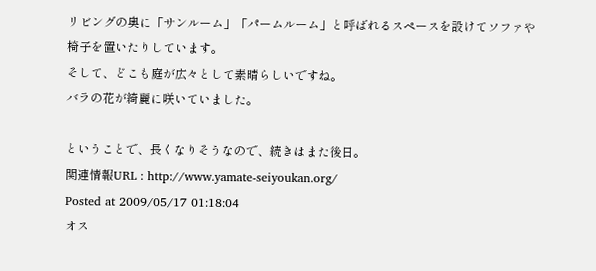リビングの奥に「サンルーム」「パームルーム」と呼ばれるスペースを設けてソファや椅子を置いたりしています。
そして、どこも庭が広々として素晴らしいですね。
バラの花が綺麗に咲いていました。

ということで、長くなりそうなので、続きはまた後日。
関連情報URL : http://www.yamate-seiyoukan.org/
Posted at 2009/05/17 01:18:04
オス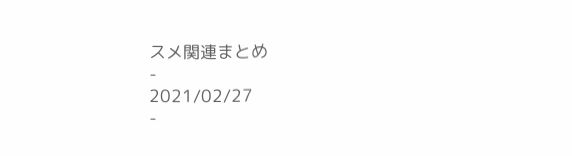スメ関連まとめ
-
2021/02/27
-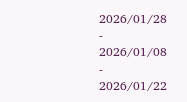2026/01/28
-
2026/01/08
-
2026/01/22